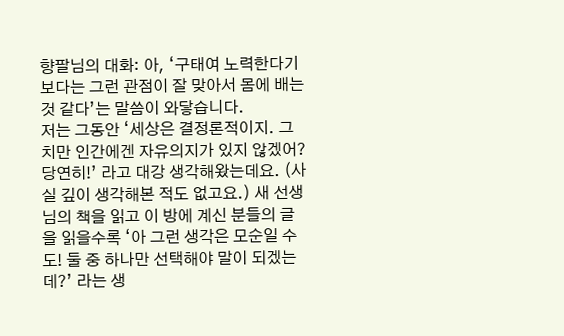향팔님의 대화: 아, ‘구태여 노력한다기보다는 그런 관점이 잘 맞아서 몸에 배는 것 같다’는 말씀이 와닿습니다.
저는 그동안 ‘세상은 결정론적이지. 그치만 인간에겐 자유의지가 있지 않겠어? 당연히!’ 라고 대강 생각해왔는데요. (사실 깊이 생각해본 적도 없고요.) 새 선생님의 책을 읽고 이 방에 계신 분들의 글을 읽을수록 ‘아 그런 생각은 모순일 수도! 둘 중 하나만 선택해야 말이 되겠는데?’ 라는 생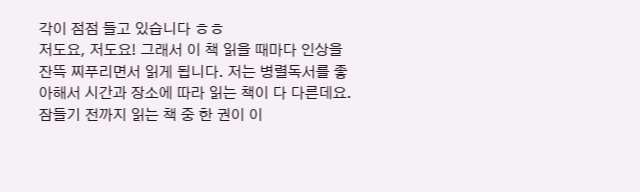각이 점점 들고 있습니다 ㅎㅎ
저도요, 저도요! 그래서 이 책 읽을 때마다 인상을 잔뜩 찌푸리면서 읽게 됩니다. 저는 병렬독서를 좋아해서 시간과 장소에 따라 읽는 책이 다 다른데요. 잠들기 전까지 읽는 책 중 한 권이 이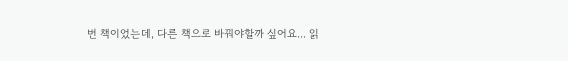번 책이었는데, 다른 책으로 바꿔야할까 싶어요... 읽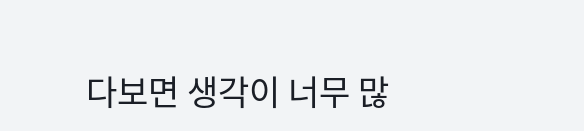다보면 생각이 너무 많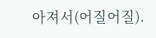아져서(어질어질).